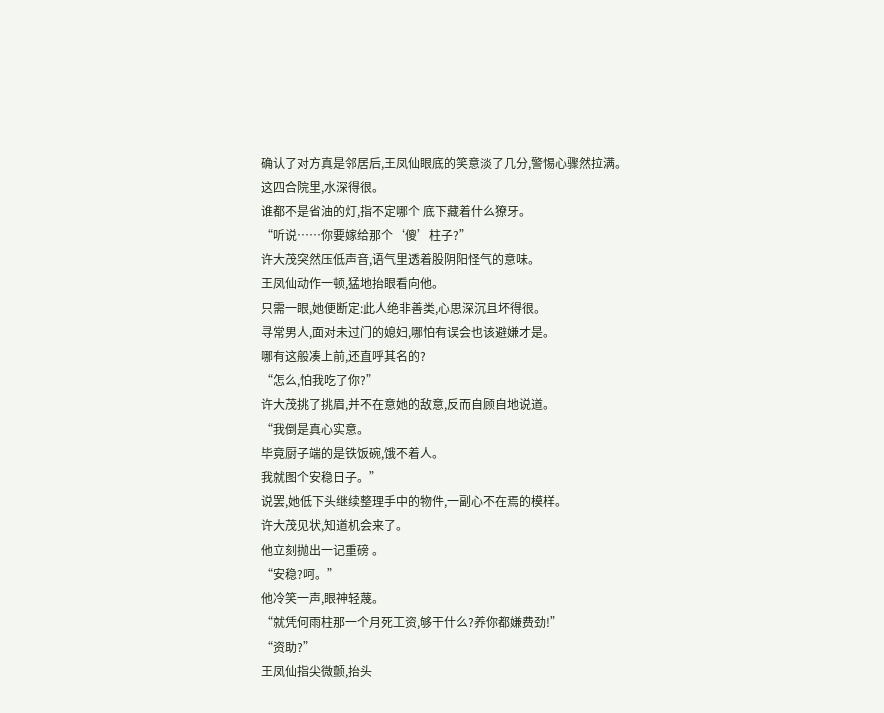确认了对方真是邻居后,王凤仙眼底的笑意淡了几分,警惕心骤然拉满。
这四合院里,水深得很。
谁都不是省油的灯,指不定哪个 底下藏着什么獠牙。
“听说……你要嫁给那个‘傻’柱子?”
许大茂突然压低声音,语气里透着股阴阳怪气的意味。
王凤仙动作一顿,猛地抬眼看向他。
只需一眼,她便断定:此人绝非善类,心思深沉且坏得很。
寻常男人,面对未过门的媳妇,哪怕有误会也该避嫌才是。
哪有这般凑上前,还直呼其名的?
“怎么,怕我吃了你?”
许大茂挑了挑眉,并不在意她的敌意,反而自顾自地说道。
“我倒是真心实意。
毕竟厨子端的是铁饭碗,饿不着人。
我就图个安稳日子。”
说罢,她低下头继续整理手中的物件,一副心不在焉的模样。
许大茂见状,知道机会来了。
他立刻抛出一记重磅 。
“安稳?呵。”
他冷笑一声,眼神轻蔑。
“就凭何雨柱那一个月死工资,够干什么?养你都嫌费劲!”
“资助?”
王凤仙指尖微颤,抬头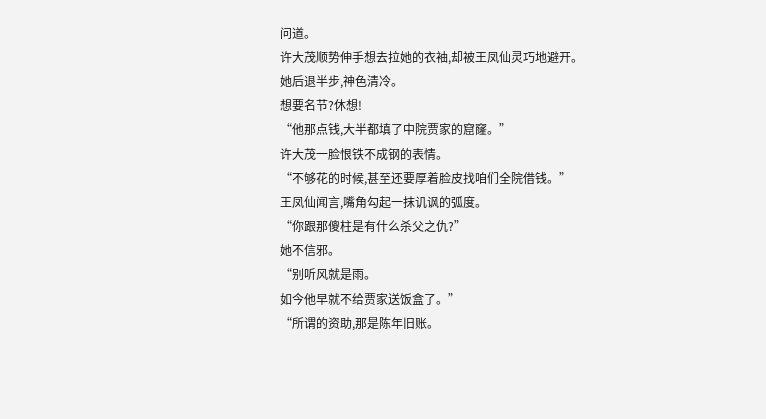问道。
许大茂顺势伸手想去拉她的衣袖,却被王凤仙灵巧地避开。
她后退半步,神色清冷。
想要名节?休想!
“他那点钱,大半都填了中院贾家的窟窿。”
许大茂一脸恨铁不成钢的表情。
“不够花的时候,甚至还要厚着脸皮找咱们全院借钱。”
王凤仙闻言,嘴角勾起一抹讥讽的弧度。
“你跟那傻柱是有什么杀父之仇?”
她不信邪。
“别听风就是雨。
如今他早就不给贾家送饭盒了。”
“所谓的资助,那是陈年旧账。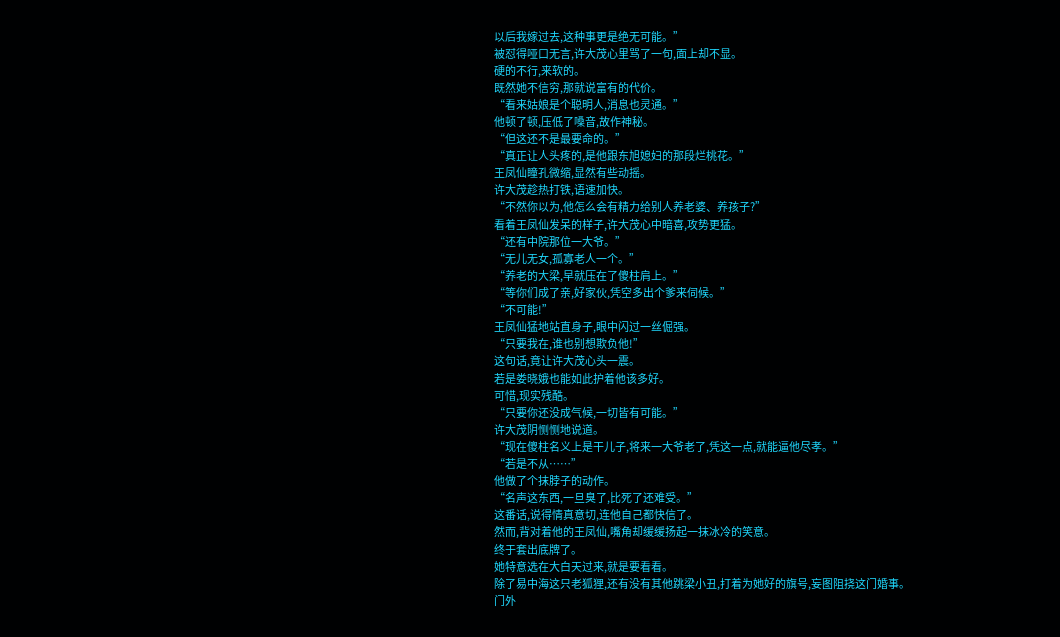以后我嫁过去,这种事更是绝无可能。”
被怼得哑口无言,许大茂心里骂了一句,面上却不显。
硬的不行,来软的。
既然她不信穷,那就说富有的代价。
“看来姑娘是个聪明人,消息也灵通。”
他顿了顿,压低了嗓音,故作神秘。
“但这还不是最要命的。”
“真正让人头疼的,是他跟东旭媳妇的那段烂桃花。”
王凤仙瞳孔微缩,显然有些动摇。
许大茂趁热打铁,语速加快。
“不然你以为,他怎么会有精力给别人养老婆、养孩子?”
看着王凤仙发呆的样子,许大茂心中暗喜,攻势更猛。
“还有中院那位一大爷。”
“无儿无女,孤寡老人一个。”
“养老的大梁,早就压在了傻柱肩上。”
“等你们成了亲,好家伙,凭空多出个爹来伺候。”
“不可能!”
王凤仙猛地站直身子,眼中闪过一丝倔强。
“只要我在,谁也别想欺负他!”
这句话,竟让许大茂心头一震。
若是娄晓娥也能如此护着他该多好。
可惜,现实残酷。
“只要你还没成气候,一切皆有可能。”
许大茂阴恻恻地说道。
“现在傻柱名义上是干儿子,将来一大爷老了,凭这一点,就能逼他尽孝。”
“若是不从……”
他做了个抹脖子的动作。
“名声这东西,一旦臭了,比死了还难受。”
这番话,说得情真意切,连他自己都快信了。
然而,背对着他的王凤仙,嘴角却缓缓扬起一抹冰冷的笑意。
终于套出底牌了。
她特意选在大白天过来,就是要看看。
除了易中海这只老狐狸,还有没有其他跳梁小丑,打着为她好的旗号,妄图阻挠这门婚事。
门外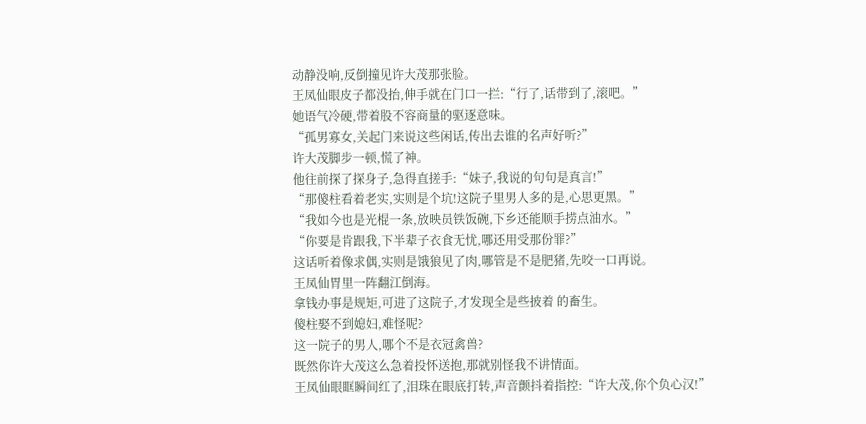动静没响,反倒撞见许大茂那张脸。
王凤仙眼皮子都没抬,伸手就在门口一拦:“行了,话带到了,滚吧。”
她语气冷硬,带着股不容商量的驱逐意味。
“孤男寡女,关起门来说这些闲话,传出去谁的名声好听?”
许大茂脚步一顿,慌了神。
他往前探了探身子,急得直搓手:“妹子,我说的句句是真言!”
“那傻柱看着老实,实则是个坑!这院子里男人多的是,心思更黑。”
“我如今也是光棍一条,放映员铁饭碗,下乡还能顺手捞点油水。”
“你要是肯跟我,下半辈子衣食无忧,哪还用受那份罪?”
这话听着像求偶,实则是饿狼见了肉,哪管是不是肥猪,先咬一口再说。
王凤仙胃里一阵翻江倒海。
拿钱办事是规矩,可进了这院子,才发现全是些披着 的畜生。
傻柱娶不到媳妇,难怪呢?
这一院子的男人,哪个不是衣冠禽兽?
既然你许大茂这么急着投怀送抱,那就别怪我不讲情面。
王凤仙眼眶瞬间红了,泪珠在眼底打转,声音颤抖着指控:“许大茂,你个负心汉!”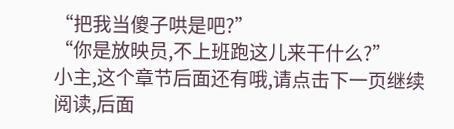“把我当傻子哄是吧?”
“你是放映员,不上班跑这儿来干什么?”
小主,这个章节后面还有哦,请点击下一页继续阅读,后面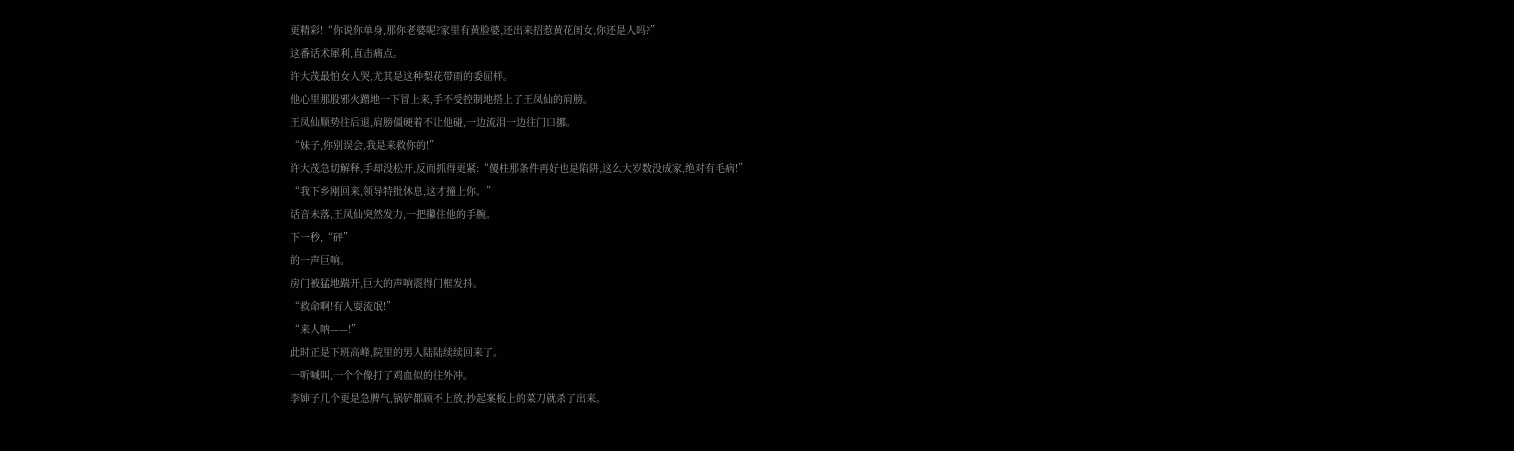更精彩!“你说你单身,那你老婆呢?家里有黄脸婆,还出来招惹黄花闺女,你还是人吗?”
这番话术犀利,直击痛点。
许大茂最怕女人哭,尤其是这种梨花带雨的委屈样。
他心里那股邪火蹭地一下冒上来,手不受控制地搭上了王凤仙的肩膀。
王凤仙顺势往后退,肩膀僵硬着不让他碰,一边流泪一边往门口挪。
“妹子,你别误会,我是来救你的!”
许大茂急切解释,手却没松开,反而抓得更紧:“傻柱那条件再好也是陷阱,这么大岁数没成家,绝对有毛病!”
“我下乡刚回来,领导特批休息,这才撞上你。”
话音未落,王凤仙突然发力,一把攥住他的手腕。
下一秒,“砰”
的一声巨响。
房门被猛地踹开,巨大的声响震得门框发抖。
“救命啊!有人耍流氓!”
“来人呐——!”
此时正是下班高峰,院里的男人陆陆续续回来了。
一听喊叫,一个个像打了鸡血似的往外冲。
李婶子几个更是急脾气,锅铲都顾不上放,抄起案板上的菜刀就杀了出来。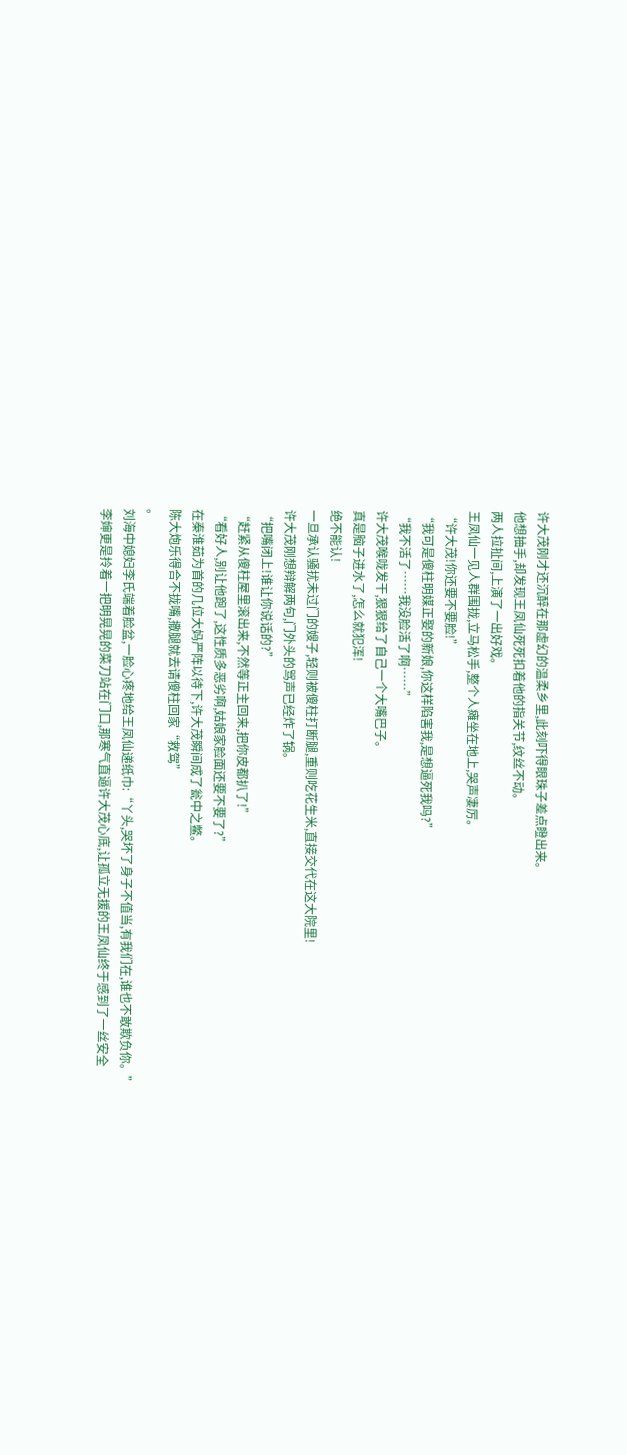许大茂刚才还沉醉在那虚幻的温柔乡里,此刻吓得眼珠子差点瞪出来。
他想抽手,却发现王凤仙死死扣着他的指关节,纹丝不动。
两人拉扯间,上演了一出好戏。
王凤仙一见人群围拢,立马松手,整个人瘫坐在地上,哭声凄厉。
“许大茂!你还要不要脸!”
“我可是傻柱明媒正娶的新娘,你这样陷害我,是想逼死我吗?”
“我不活了……我没脸活了啊……”
许大茂喉咙发干,狠狠给了自己一个大嘴巴子。
真是脑子进水了,怎么就犯浑!
绝不能认!
一旦承认骚扰未过门的嫂子,轻则被傻柱打断腿,重则吃花生米,直接交代在这大院里!
许大茂刚想辩解两句,门外头的骂声已经炸了锅。
“把嘴闭上!谁让你说话的?”
“赶紧从傻柱屋里滚出来,不然等正主回来,把你皮都扒了!”
“看好人,别让他跑了,这性质多恶劣啊,姑娘家脸面还要不要了?”
在秦淮茹为首的几位大妈严阵以待下,许大茂瞬间成了瓮中之鳖。
陈大炮乐得合不拢嘴,撒腿就去请傻柱回家“救驾”
。
刘海中媳妇李氏端着脸盆,一脸心疼地给王凤仙递纸巾:“丫头,哭坏了身子不值当,有我们在,谁也不敢欺负你。”
李婶更是拎着一把明晃晃的菜刀站在门口,那寒气直逼许大茂心底,让孤立无援的王凤仙终于感到了一丝安全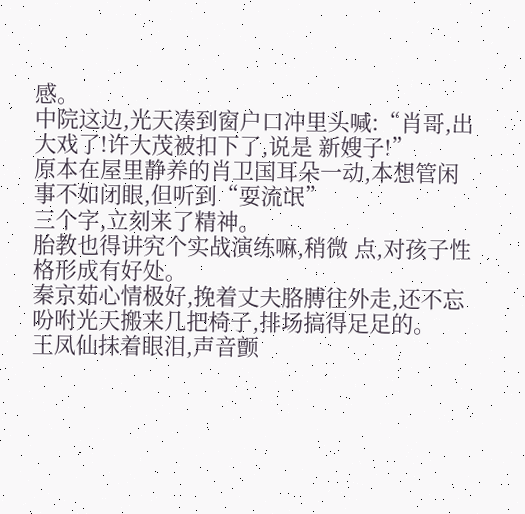感。
中院这边,光天凑到窗户口冲里头喊:“肖哥,出大戏了!许大茂被扣下了,说是 新嫂子!”
原本在屋里静养的肖卫国耳朵一动,本想管闲事不如闭眼,但听到“耍流氓”
三个字,立刻来了精神。
胎教也得讲究个实战演练嘛,稍微 点,对孩子性格形成有好处。
秦京茹心情极好,挽着丈夫胳膊往外走,还不忘吩咐光天搬来几把椅子,排场搞得足足的。
王凤仙抹着眼泪,声音颤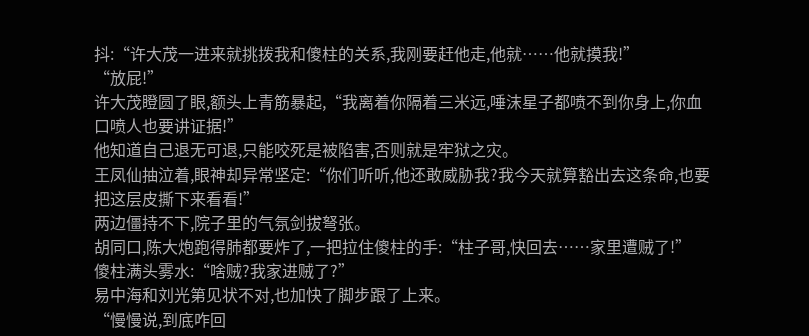抖:“许大茂一进来就挑拨我和傻柱的关系,我刚要赶他走,他就……他就摸我!”
“放屁!”
许大茂瞪圆了眼,额头上青筋暴起,“我离着你隔着三米远,唾沫星子都喷不到你身上,你血口喷人也要讲证据!”
他知道自己退无可退,只能咬死是被陷害,否则就是牢狱之灾。
王凤仙抽泣着,眼神却异常坚定:“你们听听,他还敢威胁我?我今天就算豁出去这条命,也要把这层皮撕下来看看!”
两边僵持不下,院子里的气氛剑拔弩张。
胡同口,陈大炮跑得肺都要炸了,一把拉住傻柱的手:“柱子哥,快回去……家里遭贼了!”
傻柱满头雾水:“啥贼?我家进贼了?”
易中海和刘光第见状不对,也加快了脚步跟了上来。
“慢慢说,到底咋回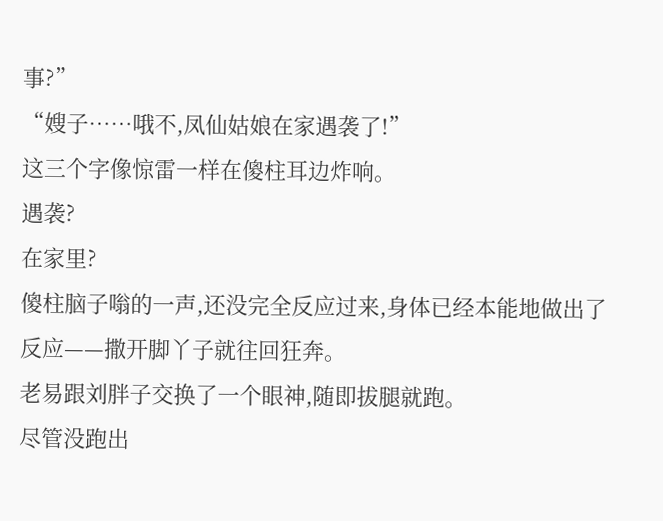事?”
“嫂子……哦不,凤仙姑娘在家遇袭了!”
这三个字像惊雷一样在傻柱耳边炸响。
遇袭?
在家里?
傻柱脑子嗡的一声,还没完全反应过来,身体已经本能地做出了反应——撒开脚丫子就往回狂奔。
老易跟刘胖子交换了一个眼神,随即拔腿就跑。
尽管没跑出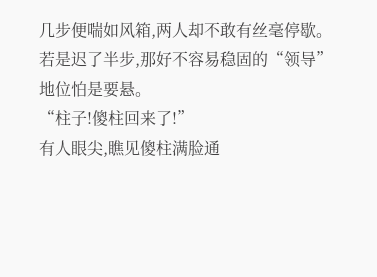几步便喘如风箱,两人却不敢有丝毫停歇。
若是迟了半步,那好不容易稳固的“领导”
地位怕是要悬。
“柱子!傻柱回来了!”
有人眼尖,瞧见傻柱满脸通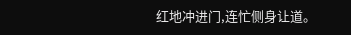红地冲进门,连忙侧身让道。